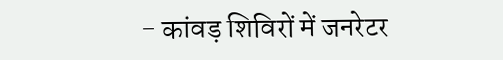- कांवड़ शिविरों में जनरेटर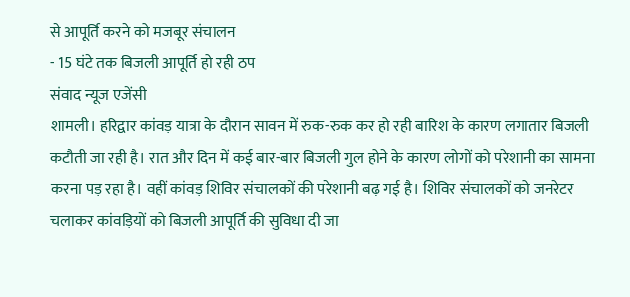से आपूर्ति करने को मजबूर संचालन
- 15 घंटे तक बिजली आपूर्ति हो रही ठप
संवाद न्यूज एजेंसी
शामली। हरिद्वार कांवड़ यात्रा के दौरान सावन में रुक-रुक कर हो रही बारिश के कारण लगातार बिजली कटौती जा रही है। रात और दिन में कई बार-बार बिजली गुल होने के कारण लोगों को परेशानी का सामना करना पड़ रहा है। वहीं कांवड़ शिविर संचालकों की परेशानी बढ़ गई है। शिविर संचालकों को जनरेटर चलाकर कांवड़ियों को बिजली आपूर्ति की सुविधा दी जा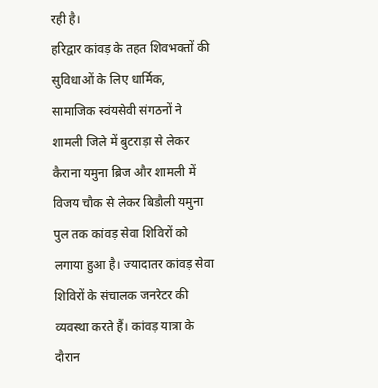रही है।
हरिद्वार कांवड़ के तहत शिवभक्तों की सुविधाओं के लिए धार्मिक, सामाजिक स्वंयसेवी संगठनों ने शामली जिले में बुटराड़ा से लेकर कैराना यमुना ब्रिज और शामली में विजय चौक से लेकर बिडौली यमुना पुल तक कांवड़ सेवा शिविरों को लगाया हुआ है। ज्यादातर कांवड़ सेवा शिविरों के संचालक जनरेटर की व्यवस्था करते हैं। कांवड़ यात्रा के दौरान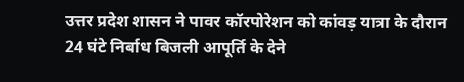उत्तर प्रदेश शासन ने पावर कॉरपोरेशन को कांवड़ यात्रा के दौरान 24 घंटे निर्बाध बिजली आपूर्ति के देने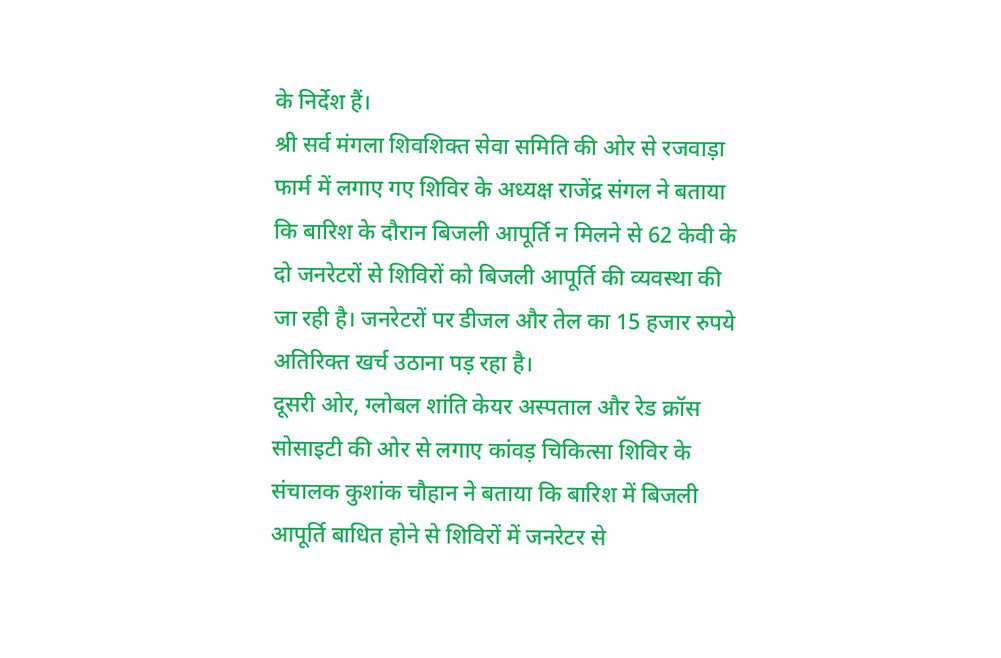के निर्देश हैं।
श्री सर्व मंगला शिवशिक्त सेवा समिति की ओर से रजवाड़ा फार्म में लगाए गए शिविर के अध्यक्ष राजेंद्र संगल ने बताया कि बारिश के दौरान बिजली आपूर्ति न मिलने से 62 केवी के दो जनरेटरों से शिविरों को बिजली आपूर्ति की व्यवस्था की जा रही है। जनरेटरों पर डीजल और तेल का 15 हजार रुपये अतिरिक्त खर्च उठाना पड़ रहा है।
दूसरी ओर, ग्लोबल शांति केयर अस्पताल और रेड क्रॉस सोसाइटी की ओर से लगाए कांवड़ चिकित्सा शिविर के संचालक कुशांक चौहान ने बताया कि बारिश में बिजली आपूर्ति बाधित होने से शिविरों में जनरेटर से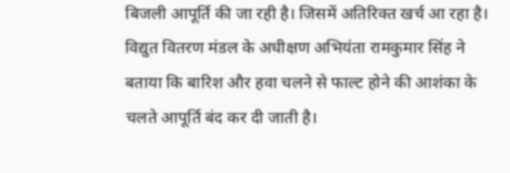बिजली आपूर्ति की जा रही है। जिसमें अतिरिक्त खर्च आ रहा है। विद्युत वितरण मंडल के अधीक्षण अभियंता रामकुमार सिंह ने बताया कि बारिश और हवा चलने से फाल्ट होने की आशंका के चलते आपूर्ति बंद कर दी जाती है।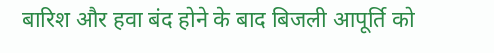बारिश और हवा बंद होने के बाद बिजली आपूर्ति को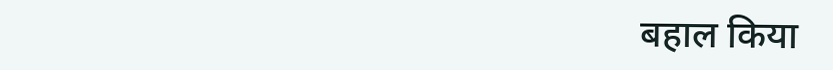बहाल किया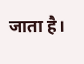जाता है।